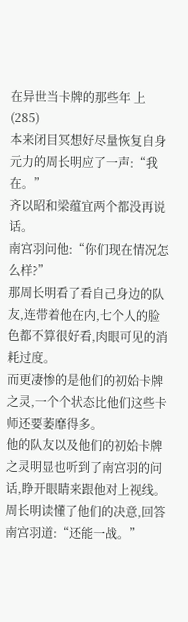在异世当卡牌的那些年 上(285)
本来闭目冥想好尽量恢复自身元力的周长明应了一声:“我在。”
齐以昭和梁蕴宜两个都没再说话。
南宫羽问他:“你们现在情况怎么样?”
那周长明看了看自己身边的队友,连带着他在内,七个人的脸色都不算很好看,肉眼可见的消耗过度。
而更凄惨的是他们的初始卡牌之灵,一个个状态比他们这些卡师还要萎靡得多。
他的队友以及他们的初始卡牌之灵明显也听到了南宫羽的问话,睁开眼睛来跟他对上视线。
周长明读懂了他们的决意,回答南宫羽道:“还能一战。”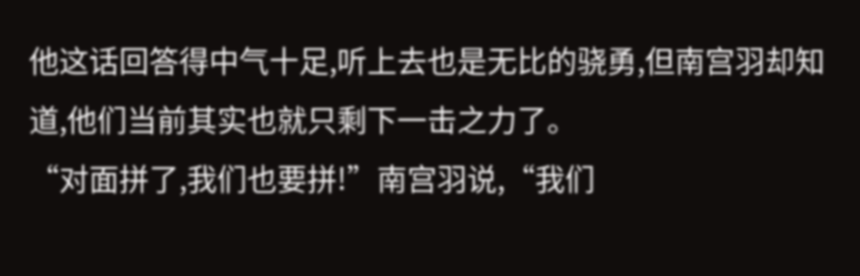他这话回答得中气十足,听上去也是无比的骁勇,但南宫羽却知道,他们当前其实也就只剩下一击之力了。
“对面拼了,我们也要拼!”南宫羽说,“我们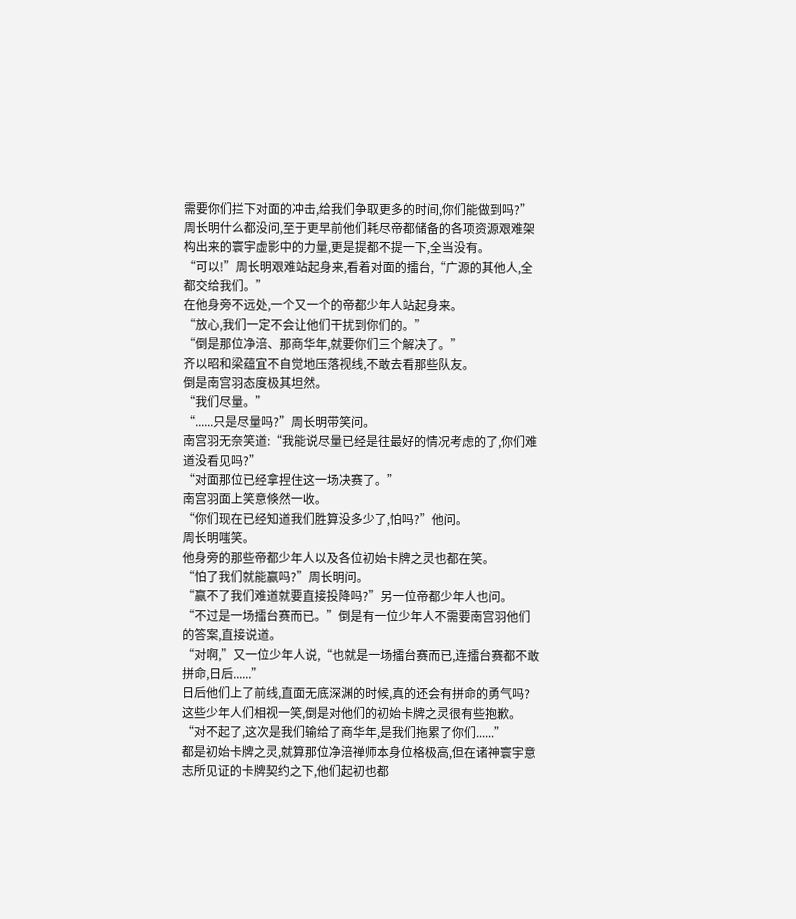需要你们拦下对面的冲击,给我们争取更多的时间,你们能做到吗?”
周长明什么都没问,至于更早前他们耗尽帝都储备的各项资源艰难架构出来的寰宇虚影中的力量,更是提都不提一下,全当没有。
“可以!”周长明艰难站起身来,看着对面的擂台,“广源的其他人,全都交给我们。”
在他身旁不远处,一个又一个的帝都少年人站起身来。
“放心,我们一定不会让他们干扰到你们的。”
“倒是那位净涪、那商华年,就要你们三个解决了。”
齐以昭和梁蕴宜不自觉地压落视线,不敢去看那些队友。
倒是南宫羽态度极其坦然。
“我们尽量。”
“......只是尽量吗?”周长明带笑问。
南宫羽无奈笑道:“我能说尽量已经是往最好的情况考虑的了,你们难道没看见吗?”
“对面那位已经拿捏住这一场决赛了。”
南宫羽面上笑意倏然一收。
“你们现在已经知道我们胜算没多少了,怕吗?”他问。
周长明嗤笑。
他身旁的那些帝都少年人以及各位初始卡牌之灵也都在笑。
“怕了我们就能赢吗?”周长明问。
“赢不了我们难道就要直接投降吗?”另一位帝都少年人也问。
“不过是一场擂台赛而已。”倒是有一位少年人不需要南宫羽他们的答案,直接说道。
“对啊,”又一位少年人说,“也就是一场擂台赛而已,连擂台赛都不敢拼命,日后......”
日后他们上了前线,直面无底深渊的时候,真的还会有拼命的勇气吗?
这些少年人们相视一笑,倒是对他们的初始卡牌之灵很有些抱歉。
“对不起了,这次是我们输给了商华年,是我们拖累了你们......”
都是初始卡牌之灵,就算那位净涪禅师本身位格极高,但在诸神寰宇意志所见证的卡牌契约之下,他们起初也都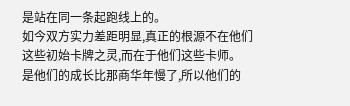是站在同一条起跑线上的。
如今双方实力差距明显,真正的根源不在他们这些初始卡牌之灵,而在于他们这些卡师。
是他们的成长比那商华年慢了,所以他们的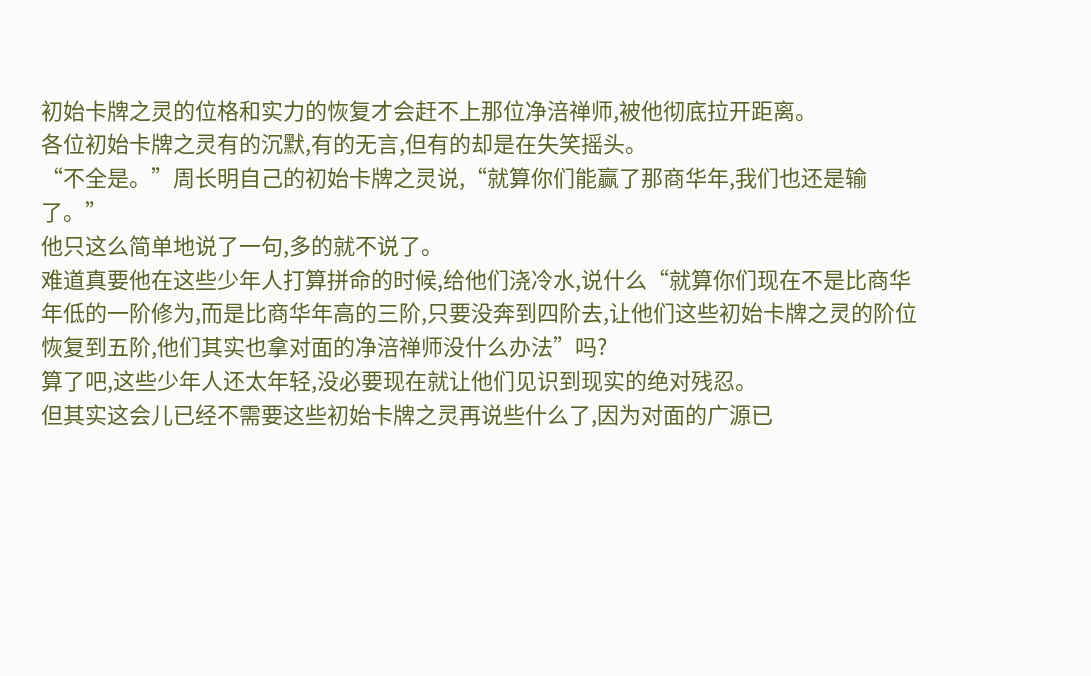初始卡牌之灵的位格和实力的恢复才会赶不上那位净涪禅师,被他彻底拉开距离。
各位初始卡牌之灵有的沉默,有的无言,但有的却是在失笑摇头。
“不全是。”周长明自己的初始卡牌之灵说,“就算你们能赢了那商华年,我们也还是输了。”
他只这么简单地说了一句,多的就不说了。
难道真要他在这些少年人打算拼命的时候,给他们浇冷水,说什么“就算你们现在不是比商华年低的一阶修为,而是比商华年高的三阶,只要没奔到四阶去,让他们这些初始卡牌之灵的阶位恢复到五阶,他们其实也拿对面的净涪禅师没什么办法”吗?
算了吧,这些少年人还太年轻,没必要现在就让他们见识到现实的绝对残忍。
但其实这会儿已经不需要这些初始卡牌之灵再说些什么了,因为对面的广源已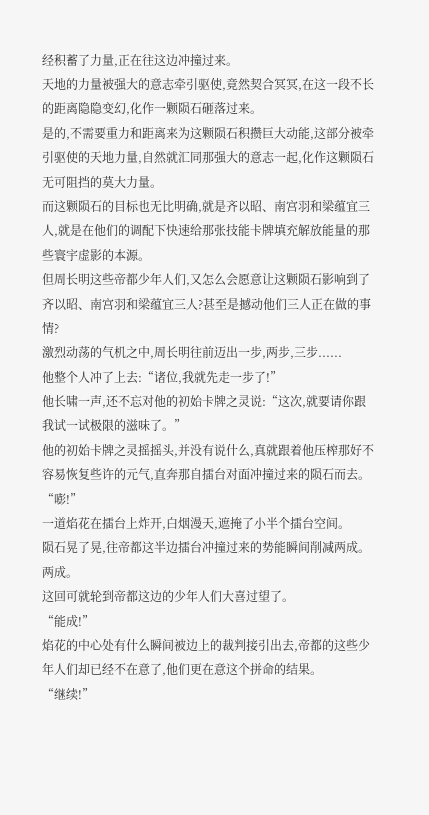经积蓄了力量,正在往这边冲撞过来。
天地的力量被强大的意志牵引驱使,竟然契合冥冥,在这一段不长的距离隐隐变幻,化作一颗陨石砸落过来。
是的,不需要重力和距离来为这颗陨石积攒巨大动能,这部分被牵引驱使的天地力量,自然就汇同那强大的意志一起,化作这颗陨石无可阻挡的莫大力量。
而这颗陨石的目标也无比明确,就是齐以昭、南宫羽和梁蕴宜三人,就是在他们的调配下快速给那张技能卡牌填充解放能量的那些寰宇虚影的本源。
但周长明这些帝都少年人们,又怎么会愿意让这颗陨石影响到了齐以昭、南宫羽和梁蕴宜三人?甚至是撼动他们三人正在做的事情?
激烈动荡的气机之中,周长明往前迈出一步,两步,三步......
他整个人冲了上去:“诸位,我就先走一步了!”
他长啸一声,还不忘对他的初始卡牌之灵说:“这次,就要请你跟我试一试极限的滋味了。”
他的初始卡牌之灵摇摇头,并没有说什么,真就跟着他压榨那好不容易恢复些许的元气,直奔那自擂台对面冲撞过来的陨石而去。
“嘭!”
一道焰花在擂台上炸开,白烟漫天,遮掩了小半个擂台空间。
陨石晃了晃,往帝都这半边擂台冲撞过来的势能瞬间削减两成。
两成。
这回可就轮到帝都这边的少年人们大喜过望了。
“能成!”
焰花的中心处有什么瞬间被边上的裁判接引出去,帝都的这些少年人们却已经不在意了,他们更在意这个拼命的结果。
“继续!”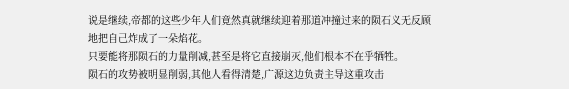说是继续,帝都的这些少年人们竟然真就继续迎着那道冲撞过来的陨石义无反顾地把自己炸成了一朵焰花。
只要能将那陨石的力量削减,甚至是将它直接崩灭,他们根本不在乎牺牲。
陨石的攻势被明显削弱,其他人看得清楚,广源这边负责主导这重攻击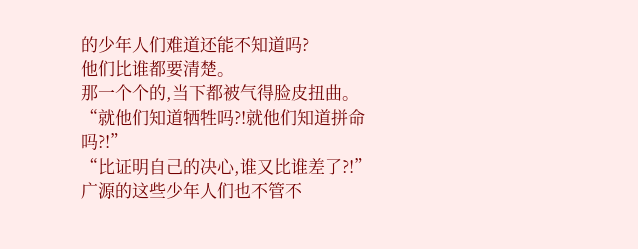的少年人们难道还能不知道吗?
他们比谁都要清楚。
那一个个的,当下都被气得脸皮扭曲。
“就他们知道牺牲吗?!就他们知道拼命吗?!”
“比证明自己的决心,谁又比谁差了?!”
广源的这些少年人们也不管不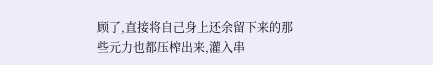顾了,直接将自己身上还余留下来的那些元力也都压榨出来,灌入串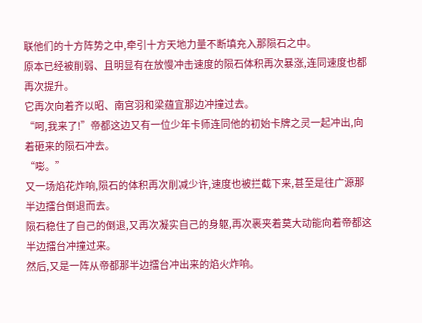联他们的十方阵势之中,牵引十方天地力量不断填充入那陨石之中。
原本已经被削弱、且明显有在放慢冲击速度的陨石体积再次暴涨,连同速度也都再次提升。
它再次向着齐以昭、南宫羽和梁蕴宜那边冲撞过去。
“呵,我来了!”帝都这边又有一位少年卡师连同他的初始卡牌之灵一起冲出,向着砸来的陨石冲去。
“嘭。”
又一场焰花炸响,陨石的体积再次削减少许,速度也被拦截下来,甚至是往广源那半边擂台倒退而去。
陨石稳住了自己的倒退,又再次凝实自己的身躯,再次裹夹着莫大动能向着帝都这半边擂台冲撞过来。
然后,又是一阵从帝都那半边擂台冲出来的焰火炸响。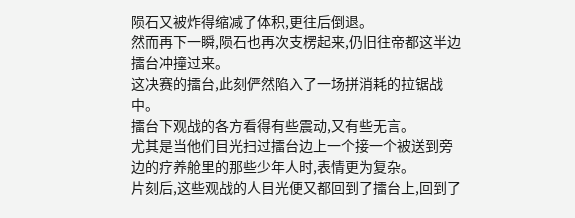陨石又被炸得缩减了体积,更往后倒退。
然而再下一瞬,陨石也再次支楞起来,仍旧往帝都这半边擂台冲撞过来。
这决赛的擂台,此刻俨然陷入了一场拼消耗的拉锯战中。
擂台下观战的各方看得有些震动,又有些无言。
尤其是当他们目光扫过擂台边上一个接一个被送到旁边的疗养舱里的那些少年人时,表情更为复杂。
片刻后,这些观战的人目光便又都回到了擂台上,回到了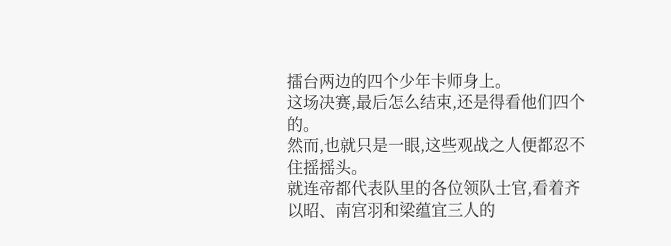擂台两边的四个少年卡师身上。
这场决赛,最后怎么结束,还是得看他们四个的。
然而,也就只是一眼,这些观战之人便都忍不住摇摇头。
就连帝都代表队里的各位领队士官,看着齐以昭、南宫羽和梁蕴宜三人的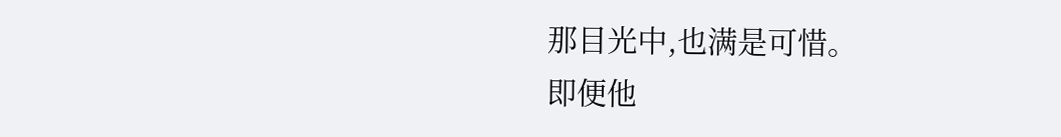那目光中,也满是可惜。
即便他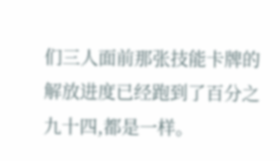们三人面前那张技能卡牌的解放进度已经跑到了百分之九十四,都是一样。